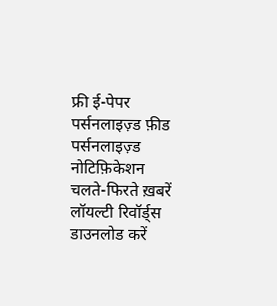फ्री ई-पेपर
पर्सनलाइज़्ड फ़ीड
पर्सनलाइज़्ड नोटिफ़िकेशन
चलते-फिरते ख़बरें
लॉयल्टी रिवॉर्ड्स
डाउनलोड करें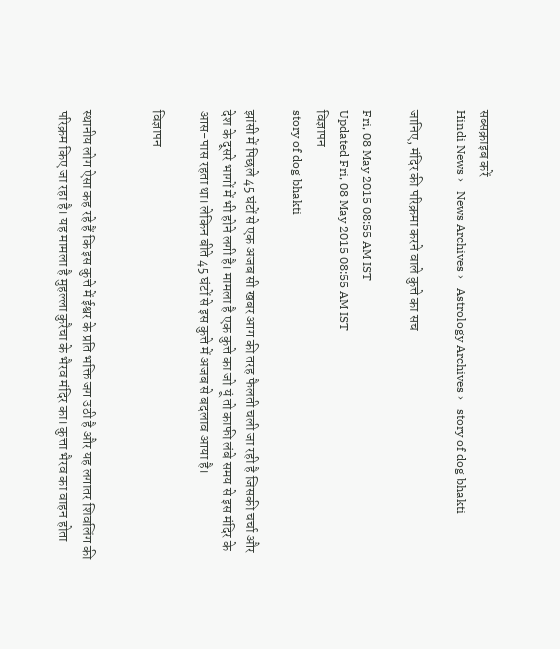सब्सक्राइब करें
Hindi News ›   News Archives ›   Astrology Archives ›   story of dog bhakti

जानिए, मंदिर की परिक्रमा करने वाले कुत्ते का सच

Fri, 08 May 2015 08:55 AM IST
Updated Fri, 08 May 2015 08:55 AM IST
विज्ञापन
story of dog bhakti

झांसी में पिछले 45 घंटों से एक अजब सी खबर आग की तरह फैलती चली जा रही है जिसकी चर्चा और देश के दूसरे भागों में भी होने लगी है। मामला है एक कुत्ते का जो यूं तो काफी लंबे समय से इस मंदिर के आस-पास रहता था। लेकिन बीते 45 घंटों से इस कुत्ते में अजब से बदलाव आया है।

विज्ञापन


स्थानीय लोग ऐसा कह रहे हैं कि इस कुत्ते में ईश्वर के प्रति भक्ति जग उठी है और यह लगातर शिवलिंग की परिक्रम किए जा रहा है। यह मामला है मुहल्ला कुरैचा के भैरव मंदिर का। कुत्ता भैरव का वाहन होता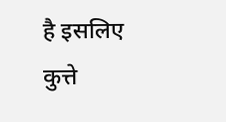है इसलिए कुत्ते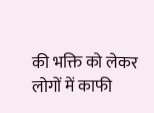की भक्ति को लेकर लोगों में काफी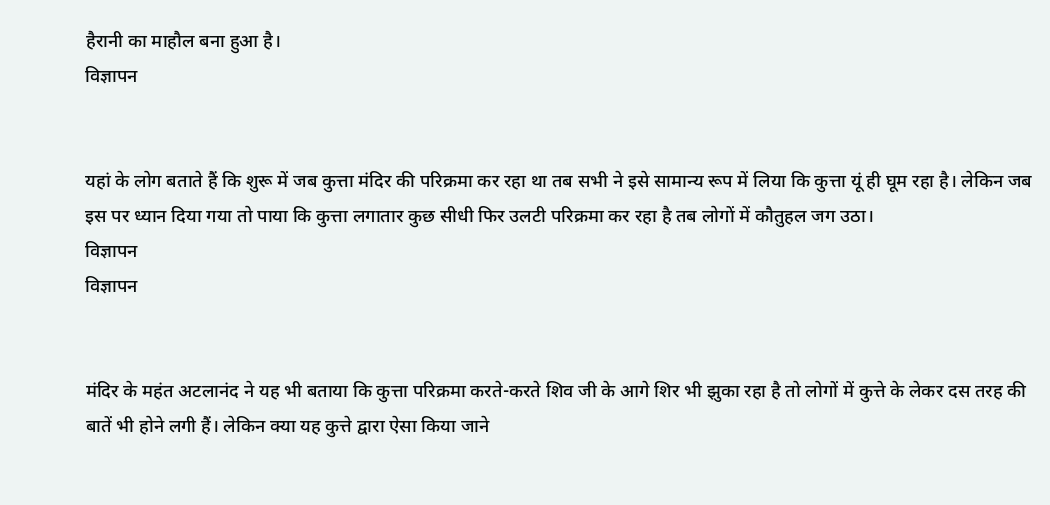हैरानी का माहौल बना हुआ है।
विज्ञापन


यहां के लोग बताते हैं कि शुरू में जब कुत्ता मंदिर की परिक्रमा कर रहा था तब सभी ने इसे सामान्य रूप में लिया कि कुत्ता यूं ही घूम रहा है। लेकिन जब इस पर ध्यान दिया गया तो पाया कि कुत्ता लगातार कुछ सीधी फिर उलटी परिक्रमा कर रहा है तब लोगों में कौतुहल जग उठा।
विज्ञापन
विज्ञापन


मंदिर के महंत अटलानंद ने यह भी बताया कि कुत्ता परिक्रमा करते-करते शिव जी के आगे शिर भी झुका रहा है तो लोगों में कुत्ते के लेकर दस तरह की बातें भी होने लगी हैं। लेकिन क्या यह कुत्ते द्वारा ऐसा किया जाने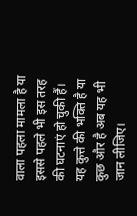वाला पहला मामला है या इससे पहले भी इस तरह की घटनाएं हो चुकी हैं। यह कुत्ते की भक्ति है या कुछ और है अब यह भी जान लीजिए।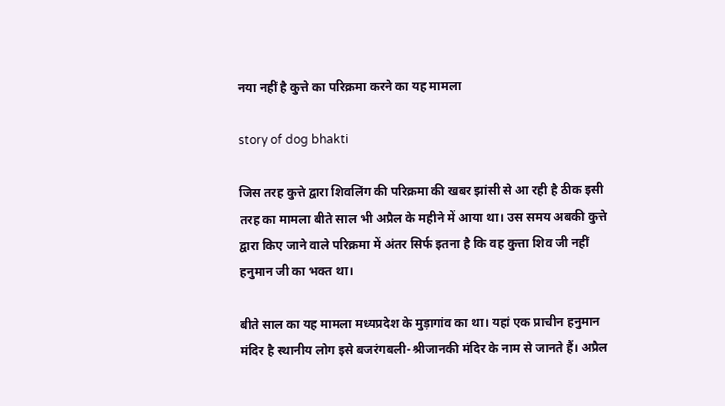नया नहीं है कुत्ते का परिक्रमा करने का यह मामला

story of dog bhakti

जिस तरह कुत्ते द्वारा शिवलिंग की परिक्रमा की खबर झांसी से आ रही है ठीक इसी तरह का मामला बीते साल भी अप्रैल के महीने में आया था। उस समय अबकी कुत्ते द्वारा किए जाने वाले परिक्रमा में अंतर सिर्फ इतना है कि वह कुत्ता शिव जी नहीं हनुमान जी का भक्त था।

बीते साल का यह मामला मध्यप्रदेश के मुड़ागांव का था। यहां एक प्राचीन हनुमान मंदिर है स्थानीय लोग इसे बजरंगबली-श्रीजानकी मंदिर के नाम से जानते हैं। अप्रैल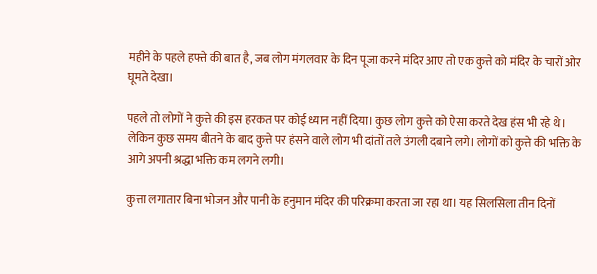महीने के पहले हफ्ते की बात है, जब लोग मंगलवार के दिन पूजा करने मंदिर आए तो एक कुत्ते को मंदिर के चारों ओर घूमते देखा।

पहले तो लोगों ने कुत्ते की इस हरकत पर कोई ध्यान नहीं दिया। कुछ लोग कुत्ते को ऐसा करते देख हंस भी रहे थे। लेकिन कुछ समय बीतने के बाद कुत्ते पर हंसने वाले लोग भी दांतों तले उंगली दबाने लगे। लोगों को कुत्ते की भक्ति के आगे अपनी श्रद्धा भक्ति कम लगने लगी।

कुत्ता लगातार बिना भोजन और पानी के हनुमान मंदिर की परिक्रमा करता जा रहा था। यह सिलसिला तीन दिनों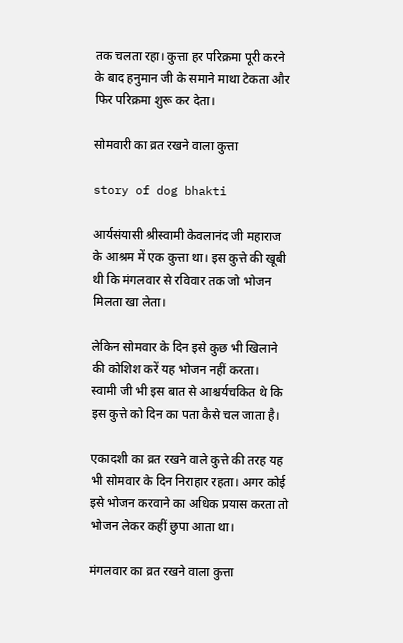तक चलता रहा। कुत्ता हर परिक्रमा पूरी करने के बाद हनुमान जी के समाने माथा टेकता और फिर परिक्रमा शुरू कर देता।

सोमवारी का व्रत रखने वाला कुत्ता

story of dog bhakti

आर्यसंयासी श्रीस्वामी केवलानंद जी महाराज के आश्रम में एक कुत्ता था। इस कुत्ते की खूबी थी कि मंगलवार से रविवार तक जो भोजन मिलता खा लेता।

लेकिन सोमवार के दिन इसे कुछ भी खिलाने की कोशिश करें यह भोजन नहीं करता।
स्वामी जी भी इस बात से आश्चर्यचकित थे कि इस कुत्ते को दिन का पता कैसे चल जाता है।

एकादशी का व्रत रखने वाले कुत्ते की तरह यह भी सोमवार के दिन निराहार रहता। अगर कोई इसे भोजन करवाने का अधिक प्रयास करता तो भोजन लेकर कहीं छुपा आता था।

मंगलवार का व्रत रखने वाला कुत्ता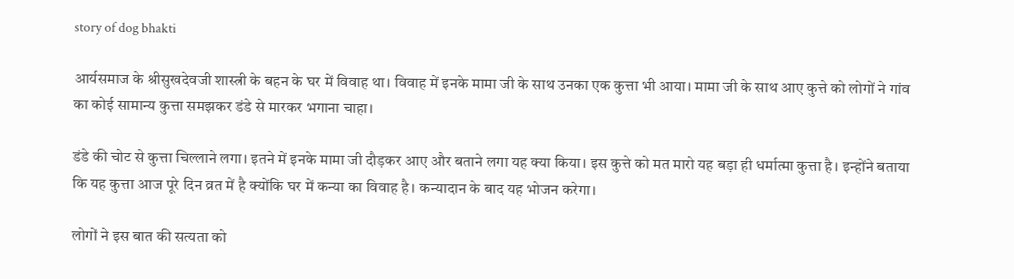story of dog bhakti

आर्यसमाज के श्रीसुखदेवजी शास्त्री के बहन के घर में विवाह था। विवाह में इनके मामा जी के साथ उनका एक कुत्ता भी आया। मामा जी के साथ आए कुत्ते को लोगों ने गांव का कोई सामान्य कुत्ता समझकर डंडे से मारकर भगाना चाहा।

डंडे की चोट से कुत्ता चिल्लाने लगा। इतने में इनके मामा जी दौड़कर आए और बताने लगा यह क्या किया। इस कुत्ते को मत मारो यह बड़ा ही धर्मात्मा कुत्ता है। इन्होंने बताया कि यह कुत्ता आज पूरे दिन व्रत में है क्योंकि घर में कन्या का विवाह है। कन्यादान के बाद यह भोजन करेगा।

लोगों ने इस बात की सत्यता को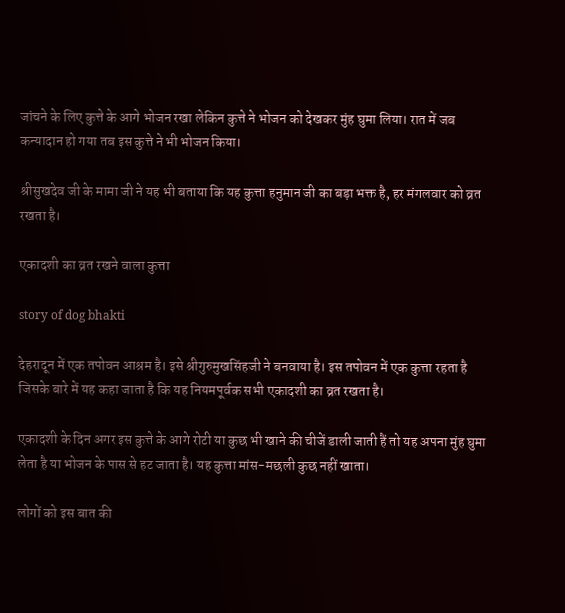जांचने के लिए कुत्ते के आगे भोजन रखा लेकिन कुत्ते ने भोजन को देखकर मुंह घुमा लिया। रात में जब कन्यादान हो गया तब इस कुत्ते ने भी भोजन किया।

श्रीसुखदेव जी के मामा जी ने यह भी बताया कि यह कुत्ता हनुमान जी का बड़ा भक्त है, हर मंगलवार को व्रत रखता है।

एकादशी का व्रत रखने वाला कुत्ता

story of dog bhakti

देहरादून में एक तपोवन आश्रम है। इसे श्रीगुरुमुखसिंहजी ने बनवाया है। इस तपोवन में एक कुत्ता रहता है जिसके बारे में यह कहा जाता है कि यह नियमपूर्वक सभी एकादशी का व्रत रखता है।

एकादशी के दिन अगर इस कुत्ते के आगे रोटी या कुछ भी खाने की चीजें डाली जाती हैं तो यह अपना मुंह घुमा लेता है या भोजन के पास से हट जाता है। यह कुत्ता मांस-मछली कुछ नहीं खाता।

लोगों को इस बात की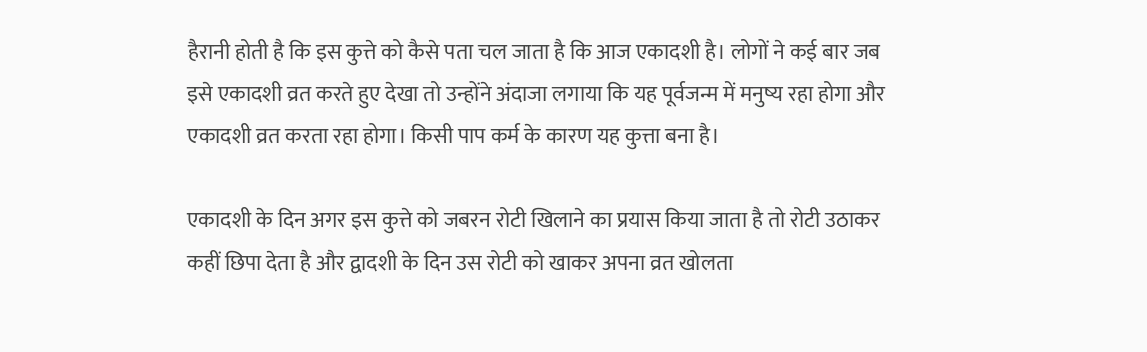हैरानी होती है कि इस कुत्ते को कैसे पता चल जाता है कि आज एकादशी है। लोगों ने कई बार जब इसे एकादशी व्रत करते हुए देखा तो उन्होंने अंदाजा लगाया कि यह पूर्वजन्म में मनुष्य रहा होगा और एकादशी व्रत करता रहा होगा। किसी पाप कर्म के कारण यह कुत्ता बना है।

एकादशी के दिन अगर इस कुत्ते को जबरन रोटी खिलाने का प्रयास किया जाता है तो रोटी उठाकर कहीं छिपा देता है और द्वादशी के दिन उस रोटी को खाकर अपना व्रत खोलता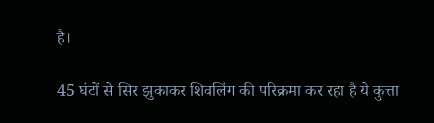है।

45 घंटों से सिर झुकाकर शिवलिंग की परिक्रमा कर रहा है ये कुत्ता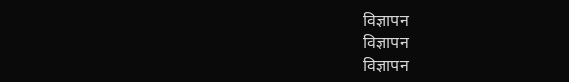विज्ञापन
विज्ञापन
विज्ञापन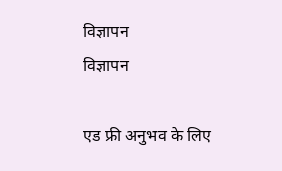विज्ञापन
विज्ञापन

एड फ्री अनुभव के लिए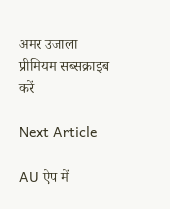अमर उजाला प्रीमियम सब्सक्राइब करें

Next Article

AU ऐप में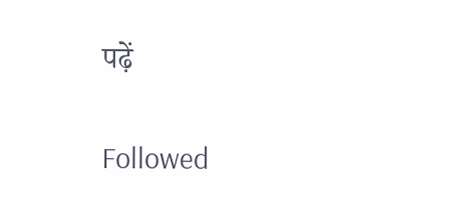पढ़ें

Followed